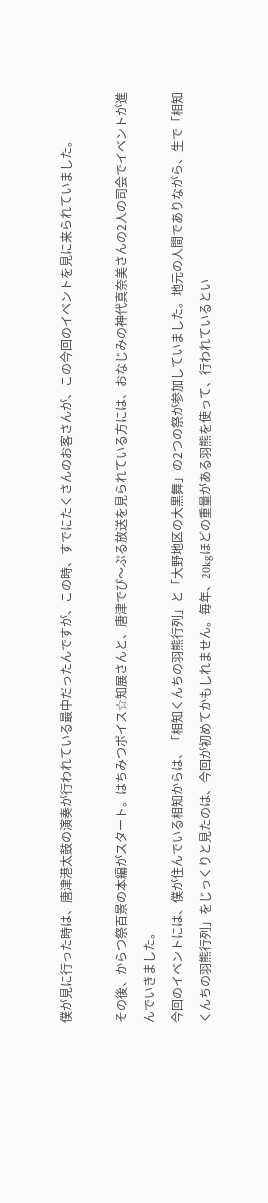僕が見に行った時は、唐津港太鼓の演奏が行われている最中だったんですが、この時、すでにたくさんのお客さんが、この今回のイベントを見に来られていました。

その後、からつ祭百景の本編がスタート。はちみつボイス☆知展さんと、唐津でぴ〜ぷる放送を見られている方には、おなじみの神代真奈美さんの2人の司会でイベントが進んでいきました。
今回のイベントには、僕が住んでいる相知からは、「相知くんちの羽熊行列」と「大野地区の大黒舞」の2つの祭が参加していました。地元の人間でありながら、生で「相知くんちの羽熊行列」をじっくりと見たのは、今回が初めてかもしれません。毎年、20kgほどの重量がある羽熊を使って、行われているとい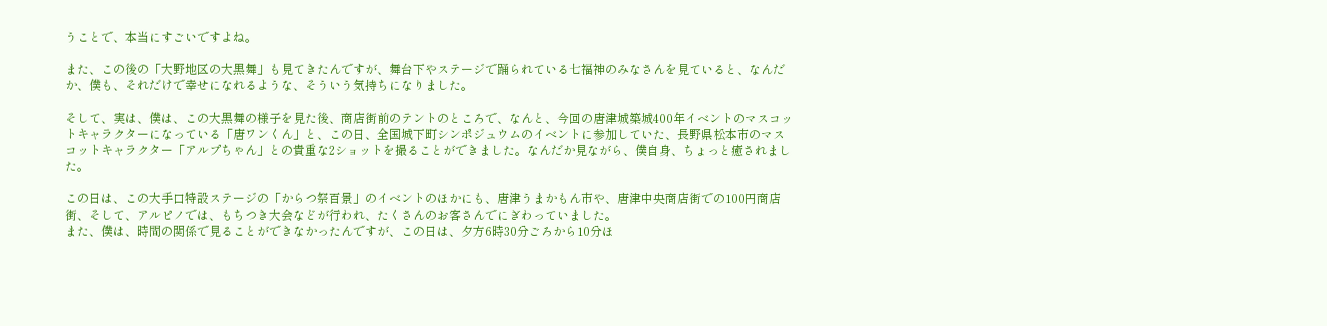うことで、本当にすごいですよね。

また、この後の「大野地区の大黒舞」も見てきたんですが、舞台下やステージで踊られている七福神のみなさんを見ていると、なんだか、僕も、それだけで幸せになれるような、そういう気持ちになりました。

そして、実は、僕は、この大黒舞の様子を見た後、商店街前のテントのところで、なんと、今回の唐津城築城400年イベントのマスコットキャラクターになっている「唐ワンくん」と、この日、全国城下町シンポジュウムのイベントに参加していた、長野県松本市のマスコットキャラクター「アルプちゃん」との貴重な2ショットを撮ることができました。なんだか見ながら、僕自身、ちょっと癒されました。

この日は、この大手口特設ステージの「からつ祭百景」のイベントのほかにも、唐津うまかもん市や、唐津中央商店街での100円商店街、そして、アルピノでは、もちつき大会などが行われ、たくさんのお客さんでにぎわっていました。
また、僕は、時間の関係で見ることができなかったんですが、この日は、夕方6時30分ごろから10分ほ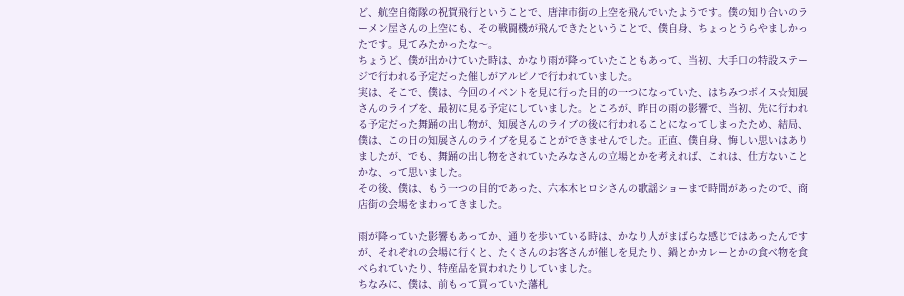ど、航空自衛隊の祝賀飛行ということで、唐津市街の上空を飛んでいたようです。僕の知り合いのラーメン屋さんの上空にも、その戦闘機が飛んできたということで、僕自身、ちょっとうらやましかったです。見てみたかったな〜。
ちょうど、僕が出かけていた時は、かなり雨が降っていたこともあって、当初、大手口の特設ステージで行われる予定だった催しがアルピノで行われていました。
実は、そこで、僕は、今回のイベントを見に行った目的の一つになっていた、はちみつボイス☆知展さんのライブを、最初に見る予定にしていました。ところが、昨日の雨の影響で、当初、先に行われる予定だった舞踊の出し物が、知展さんのライブの後に行われることになってしまったため、結局、僕は、この日の知展さんのライブを見ることができませんでした。正直、僕自身、悔しい思いはありましたが、でも、舞踊の出し物をされていたみなさんの立場とかを考えれば、これは、仕方ないことかな、って思いました。
その後、僕は、もう一つの目的であった、六本木ヒロシさんの歌謡ショーまで時間があったので、商店街の会場をまわってきました。

雨が降っていた影響もあってか、通りを歩いている時は、かなり人がまばらな感じではあったんですが、それぞれの会場に行くと、たくさんのお客さんが催しを見たり、鍋とかカレーとかの食べ物を食べられていたり、特産品を買われたりしていました。
ちなみに、僕は、前もって買っていた藩札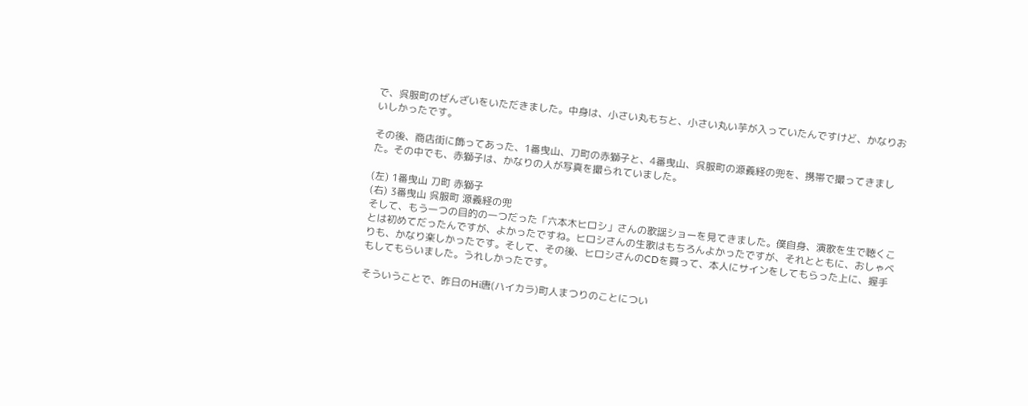で、呉服町のぜんざいをいただきました。中身は、小さい丸もちと、小さい丸い芋が入っていたんですけど、かなりおいしかったです。

その後、商店街に飾ってあった、1番曳山、刀町の赤獅子と、4番曳山、呉服町の源義経の兜を、携帯で撮ってきました。その中でも、赤獅子は、かなりの人が写真を撮られていました。

(左) 1番曳山 刀町 赤獅子
(右) 3番曳山 呉服町 源義経の兜
そして、もう一つの目的の一つだった「六本木ヒロシ」さんの歌謡ショーを見てきました。僕自身、演歌を生で聴くことは初めてだったんですが、よかったですね。ヒロシさんの生歌はもちろんよかったですが、それとともに、おしゃべりも、かなり楽しかったです。そして、その後、ヒロシさんのCDを買って、本人にサインをしてもらった上に、握手もしてもらいました。うれしかったです。

そういうことで、昨日のHi唐(ハイカラ)町人まつりのことについ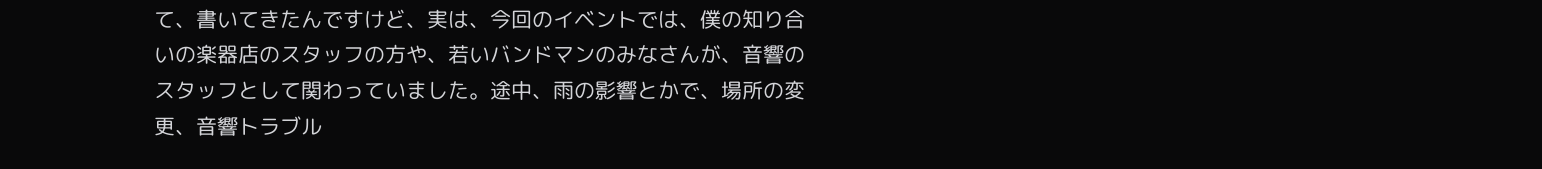て、書いてきたんですけど、実は、今回のイベントでは、僕の知り合いの楽器店のスタッフの方や、若いバンドマンのみなさんが、音響のスタッフとして関わっていました。途中、雨の影響とかで、場所の変更、音響トラブル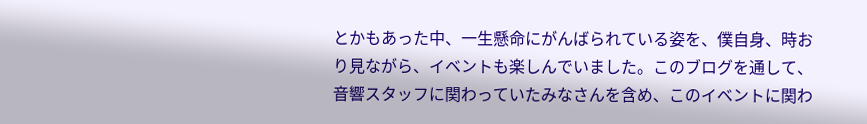とかもあった中、一生懸命にがんばられている姿を、僕自身、時おり見ながら、イベントも楽しんでいました。このブログを通して、音響スタッフに関わっていたみなさんを含め、このイベントに関わ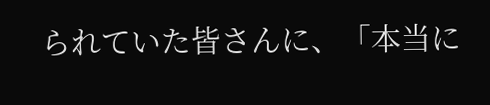られていた皆さんに、「本当に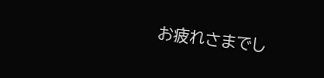お疲れさまでし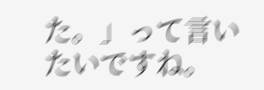た。」って言いたいですね。